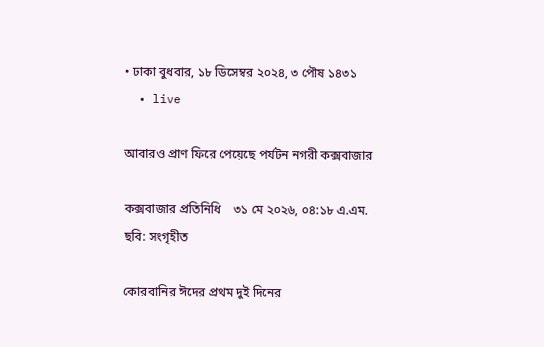• ঢাকা বুধবার, ১৮ ডিসেম্বর ২০২৪, ৩ পৌষ ১৪৩১
  • live

আবারও প্রাণ ফিরে পেয়েছে পর্যটন নগরী কক্সবাজার

কক্সবাজার প্রতিনিধি    ৩১ মে ২০২৬, ০৪:১৮ এ.এম.
ছবি: সংগৃহীত

কোরবানির ঈদের প্রথম দুই দিনের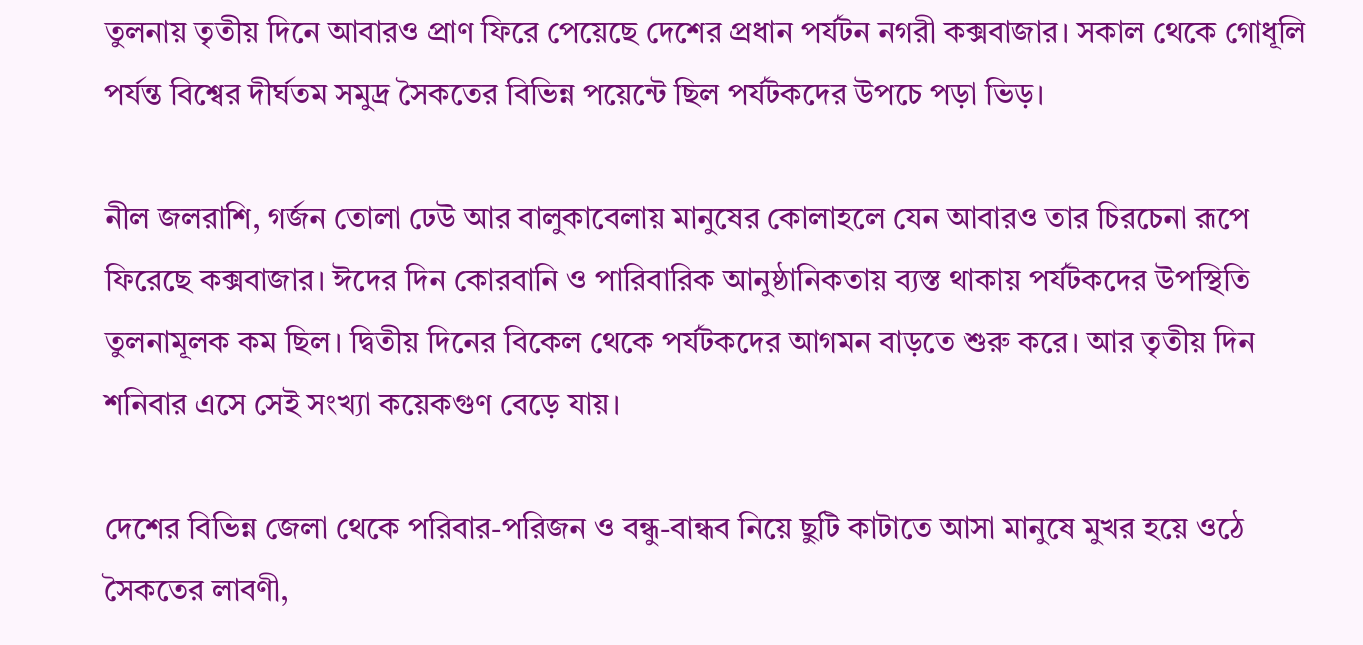তুলনায় তৃতীয় দিনে আবারও প্রাণ ফিরে পেয়েছে দেশের প্রধান পর্যটন নগরী কক্সবাজার। সকাল থেকে গোধূলি পর্যন্ত বিশ্বের দীর্ঘতম সমুদ্র সৈকতের বিভিন্ন পয়েন্টে ছিল পর্যটকদের উপচে পড়া ভিড়।

নীল জলরাশি, গর্জন তোলা ঢেউ আর বালুকাবেলায় মানুষের কোলাহলে যেন আবারও তার চিরচেনা রূপে ফিরেছে কক্সবাজার। ঈদের দিন কোরবানি ও পারিবারিক আনুষ্ঠানিকতায় ব্যস্ত থাকায় পর্যটকদের উপস্থিতি তুলনামূলক কম ছিল। দ্বিতীয় দিনের বিকেল থেকে পর্যটকদের আগমন বাড়তে শুরু করে। আর তৃতীয় দিন শনিবার এসে সেই সংখ্যা কয়েকগুণ বেড়ে যায়।

দেশের বিভিন্ন জেলা থেকে পরিবার-পরিজন ও বন্ধু-বান্ধব নিয়ে ছুটি কাটাতে আসা মানুষে মুখর হয়ে ওঠে সৈকতের লাবণী,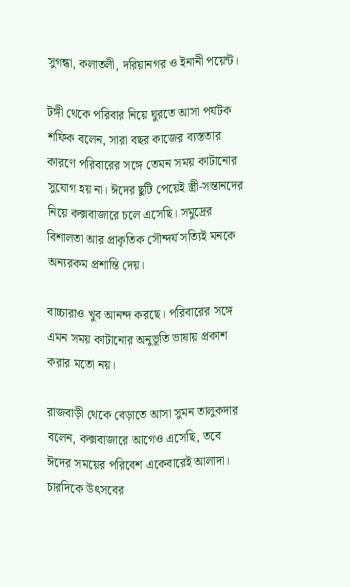সুগন্ধা, কলাতলী, দরিয়ানগর ও ইনানী পয়েন্ট।

টঙ্গী থেকে পরিবার নিয়ে ঘুরতে আসা পর্যটক শফিক বলেন, সারা বছর কাজের ব্যস্ততার কারণে পরিবারের সঙ্গে তেমন সময় কাটানোর সুযোগ হয় না। ঈদের ছুটি পেয়েই স্ত্রী-সন্তানদের নিয়ে কক্সবাজারে চলে এসেছি। সমুদ্রের বিশালতা আর প্রাকৃতিক সৌন্দর্য সত্যিই মনকে অন্যরকম প্রশান্তি দেয়।

বাচ্চারাও খুব আনন্দ করছে। পরিবারের সঙ্গে এমন সময় কাটানোর অনুভূতি ভাষায় প্রকাশ করার মতো নয়।

রাজবাড়ী থেকে বেড়াতে আসা সুমন তালুকদার বলেন, কক্সবাজারে আগেও এসেছি, তবে ঈদের সময়ের পরিবেশ একেবারেই আলাদা। চারদিকে উৎসবের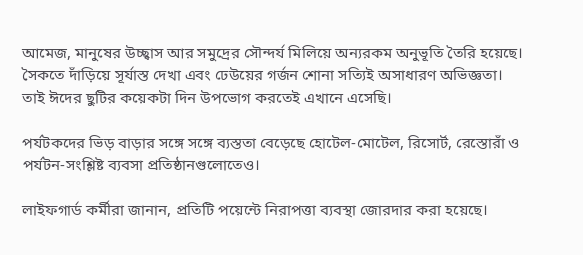আমেজ, মানুষের উচ্ছ্বাস আর সমুদ্রের সৌন্দর্য মিলিয়ে অন্যরকম অনুভূতি তৈরি হয়েছে। সৈকতে দাঁড়িয়ে সূর্যাস্ত দেখা এবং ঢেউয়ের গর্জন শোনা সত্যিই অসাধারণ অভিজ্ঞতা। তাই ঈদের ছুটির কয়েকটা দিন উপভোগ করতেই এখানে এসেছি।

পর্যটকদের ভিড় বাড়ার সঙ্গে সঙ্গে ব্যস্ততা বেড়েছে হোটেল-মোটেল, রিসোর্ট, রেস্তোরাঁ ও পর্যটন-সংশ্লিষ্ট ব্যবসা প্রতিষ্ঠানগুলোতেও।

লাইফগার্ড কর্মীরা জানান, প্রতিটি পয়েন্টে নিরাপত্তা ব্যবস্থা জোরদার করা হয়েছে।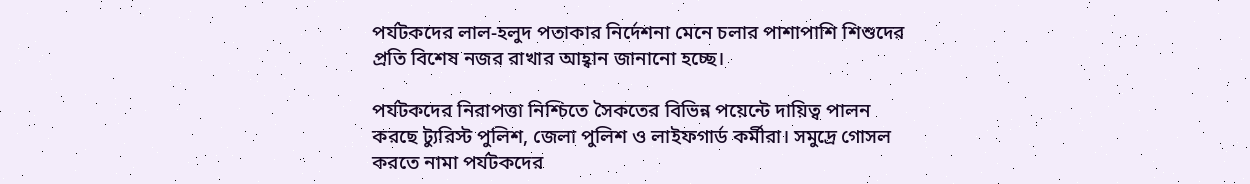পর্যটকদের লাল-হলুদ পতাকার নির্দেশনা মেনে চলার পাশাপাশি শিশুদের প্রতি বিশেষ নজর রাখার আহ্বান জানানো হচ্ছে।

পর্যটকদের নিরাপত্তা নিশ্চিতে সৈকতের বিভিন্ন পয়েন্টে দায়িত্ব পালন করছে ট্যুরিস্ট পুলিশ, জেলা পুলিশ ও লাইফগার্ড কর্মীরা। সমুদ্রে গোসল করতে নামা পর্যটকদের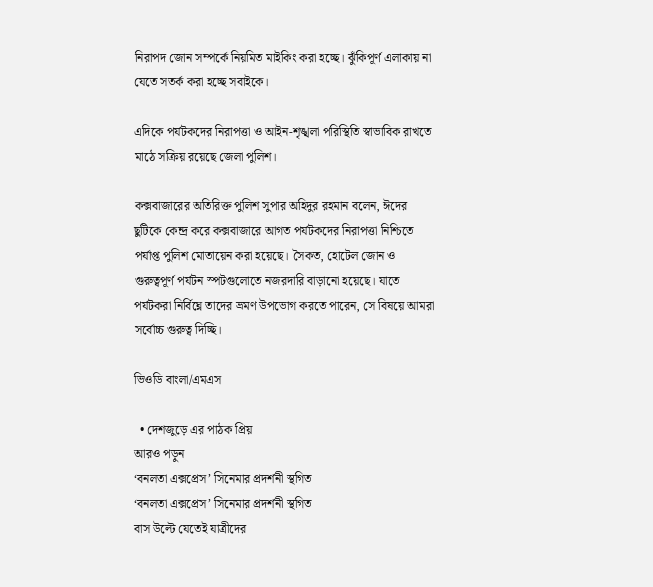নিরাপদ জোন সম্পর্কে নিয়মিত মাইকিং করা হচ্ছে। ঝুঁকিপূর্ণ এলাকায় না যেতে সতর্ক করা হচ্ছে সবাইকে।

এদিকে পর্যটকদের নিরাপত্তা ও আইন-শৃঙ্খলা পরিস্থিতি স্বাভাবিক রাখতে মাঠে সক্রিয় রয়েছে জেলা পুলিশ।

কক্সবাজারের অতিরিক্ত পুলিশ সুপার অহিদুর রহমান বলেন, ঈদের ছুটিকে কেন্দ্র করে কক্সবাজারে আগত পর্যটকদের নিরাপত্তা নিশ্চিতে পর্যাপ্ত পুলিশ মোতায়েন করা হয়েছে। সৈকত, হোটেল জোন ও গুরুত্বপূর্ণ পর্যটন স্পটগুলোতে নজরদারি বাড়ানো হয়েছে। যাতে পর্যটকরা নির্বিঘ্নে তাদের ভ্রমণ উপভোগ করতে পারেন, সে বিষয়ে আমরা সর্বোচ্চ গুরুত্ব দিচ্ছি।

ভিওডি বাংলা/এমএস

  • দেশজুড়ে এর পাঠক প্রিয়
আরও পড়ুন
‘বনলতা এক্সপ্রেস’ সিনেমার প্রদর্শনী স্থগিত
‘বনলতা এক্সপ্রেস’ সিনেমার প্রদর্শনী স্থগিত
বাস উল্টে যেতেই যাত্রীদের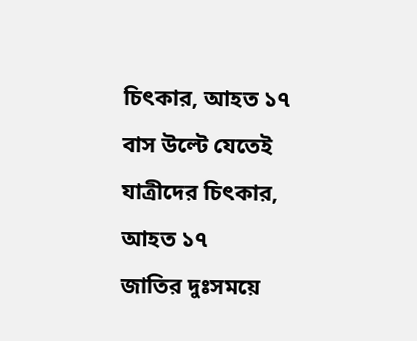চিৎকার, আহত ১৭
বাস উল্টে যেতেই যাত্রীদের চিৎকার, আহত ১৭
জাতির দুঃসময়ে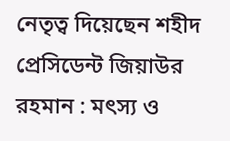নেতৃত্ব দিয়েছেন শহীদ প্রেসিডেন্ট জিয়াউর রহমান : মৎস্য ও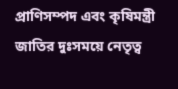প্রাণিসম্পদ এবং কৃষিমন্ত্রী
জাতির দুঃসময়ে নেতৃত্ব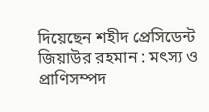দিয়েছেন শহীদ প্রেসিডেন্ট জিয়াউর রহমান : মৎস্য ও প্রাণিসম্পদ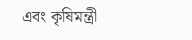এবং কৃষিমন্ত্রী